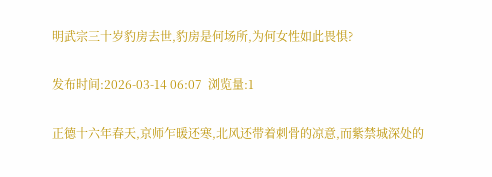明武宗三十岁豹房去世,豹房是何场所,为何女性如此畏惧?

发布时间:2026-03-14 06:07  浏览量:1

正德十六年春天,京师乍暖还寒,北风还带着刺骨的凉意,而紫禁城深处的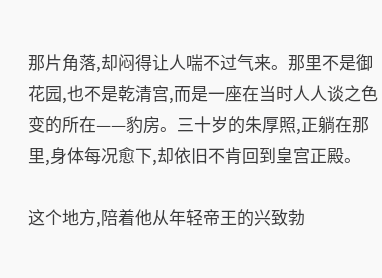那片角落,却闷得让人喘不过气来。那里不是御花园,也不是乾清宫,而是一座在当时人人谈之色变的所在——豹房。三十岁的朱厚照,正躺在那里,身体每况愈下,却依旧不肯回到皇宫正殿。

这个地方,陪着他从年轻帝王的兴致勃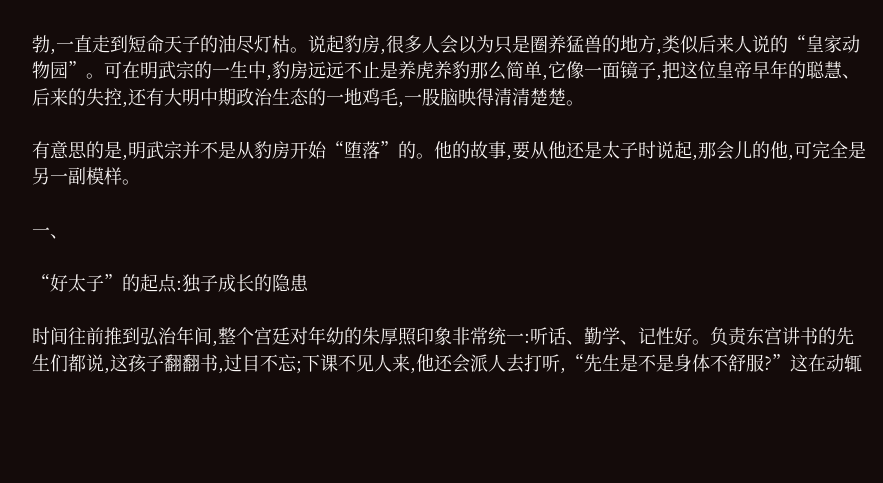勃,一直走到短命天子的油尽灯枯。说起豹房,很多人会以为只是圈养猛兽的地方,类似后来人说的“皇家动物园”。可在明武宗的一生中,豹房远远不止是养虎养豹那么简单,它像一面镜子,把这位皇帝早年的聪慧、后来的失控,还有大明中期政治生态的一地鸡毛,一股脑映得清清楚楚。

有意思的是,明武宗并不是从豹房开始“堕落”的。他的故事,要从他还是太子时说起,那会儿的他,可完全是另一副模样。

一、

“好太子”的起点:独子成长的隐患

时间往前推到弘治年间,整个宫廷对年幼的朱厚照印象非常统一:听话、勤学、记性好。负责东宫讲书的先生们都说,这孩子翻翻书,过目不忘;下课不见人来,他还会派人去打听,“先生是不是身体不舒服?”这在动辄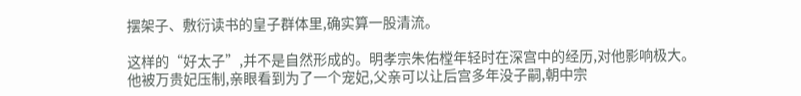摆架子、敷衍读书的皇子群体里,确实算一股清流。

这样的“好太子”,并不是自然形成的。明孝宗朱佑樘年轻时在深宫中的经历,对他影响极大。他被万贵妃压制,亲眼看到为了一个宠妃,父亲可以让后宫多年没子嗣,朝中宗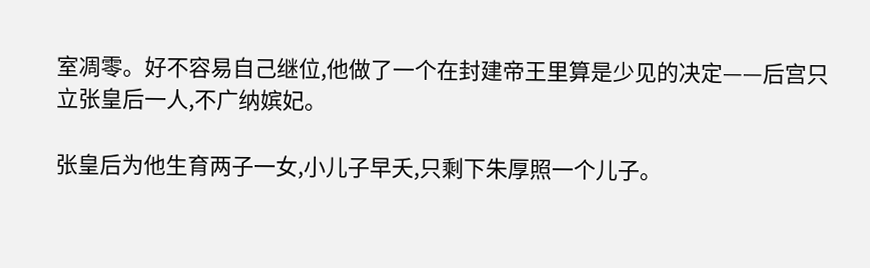室凋零。好不容易自己继位,他做了一个在封建帝王里算是少见的决定——后宫只立张皇后一人,不广纳嫔妃。

张皇后为他生育两子一女,小儿子早夭,只剩下朱厚照一个儿子。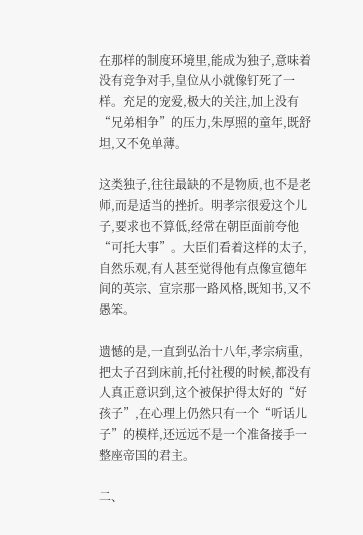在那样的制度环境里,能成为独子,意味着没有竞争对手,皇位从小就像钉死了一样。充足的宠爱,极大的关注,加上没有“兄弟相争”的压力,朱厚照的童年,既舒坦,又不免单薄。

这类独子,往往最缺的不是物质,也不是老师,而是适当的挫折。明孝宗很爱这个儿子,要求也不算低,经常在朝臣面前夸他“可托大事”。大臣们看着这样的太子,自然乐观,有人甚至觉得他有点像宣德年间的英宗、宣宗那一路风格,既知书,又不愚笨。

遗憾的是,一直到弘治十八年,孝宗病重,把太子召到床前,托付社稷的时候,都没有人真正意识到,这个被保护得太好的“好孩子”,在心理上仍然只有一个“听话儿子”的模样,还远远不是一个准备接手一整座帝国的君主。

二、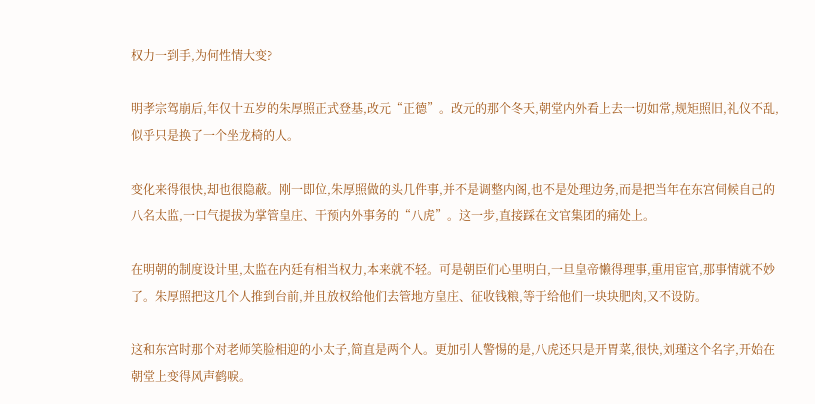权力一到手,为何性情大变?

明孝宗驾崩后,年仅十五岁的朱厚照正式登基,改元“正德”。改元的那个冬天,朝堂内外看上去一切如常,规矩照旧,礼仪不乱,似乎只是换了一个坐龙椅的人。

变化来得很快,却也很隐蔽。刚一即位,朱厚照做的头几件事,并不是调整内阁,也不是处理边务,而是把当年在东宫伺候自己的八名太监,一口气提拔为掌管皇庄、干预内外事务的“八虎”。这一步,直接踩在文官集团的痛处上。

在明朝的制度设计里,太监在内廷有相当权力,本来就不轻。可是朝臣们心里明白,一旦皇帝懒得理事,重用宦官,那事情就不妙了。朱厚照把这几个人推到台前,并且放权给他们去管地方皇庄、征收钱粮,等于给他们一块块肥肉,又不设防。

这和东宫时那个对老师笑脸相迎的小太子,简直是两个人。更加引人警惕的是,八虎还只是开胃菜,很快,刘瑾这个名字,开始在朝堂上变得风声鹤唳。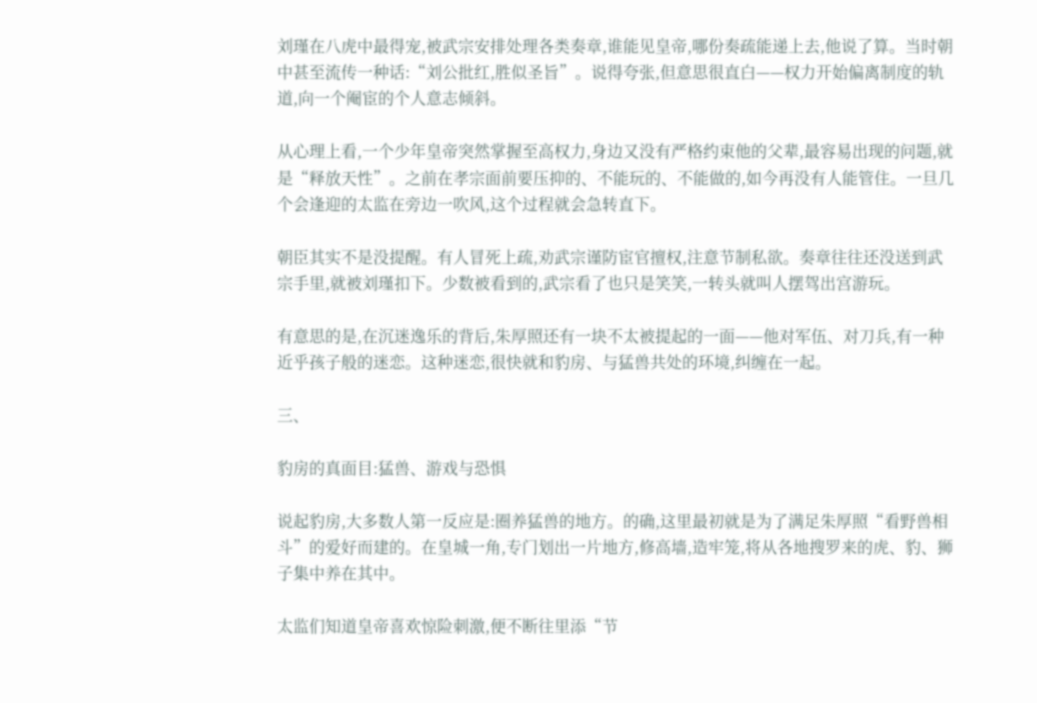刘瑾在八虎中最得宠,被武宗安排处理各类奏章,谁能见皇帝,哪份奏疏能递上去,他说了算。当时朝中甚至流传一种话:“刘公批红,胜似圣旨”。说得夸张,但意思很直白——权力开始偏离制度的轨道,向一个阉宦的个人意志倾斜。

从心理上看,一个少年皇帝突然掌握至高权力,身边又没有严格约束他的父辈,最容易出现的问题,就是“释放天性”。之前在孝宗面前要压抑的、不能玩的、不能做的,如今再没有人能管住。一旦几个会逢迎的太监在旁边一吹风,这个过程就会急转直下。

朝臣其实不是没提醒。有人冒死上疏,劝武宗谨防宦官擅权,注意节制私欲。奏章往往还没送到武宗手里,就被刘瑾扣下。少数被看到的,武宗看了也只是笑笑,一转头就叫人摆驾出宫游玩。

有意思的是,在沉迷逸乐的背后,朱厚照还有一块不太被提起的一面——他对军伍、对刀兵,有一种近乎孩子般的迷恋。这种迷恋,很快就和豹房、与猛兽共处的环境,纠缠在一起。

三、

豹房的真面目:猛兽、游戏与恐惧

说起豹房,大多数人第一反应是:圈养猛兽的地方。的确,这里最初就是为了满足朱厚照“看野兽相斗”的爱好而建的。在皇城一角,专门划出一片地方,修高墙,造牢笼,将从各地搜罗来的虎、豹、狮子集中养在其中。

太监们知道皇帝喜欢惊险刺激,便不断往里添“节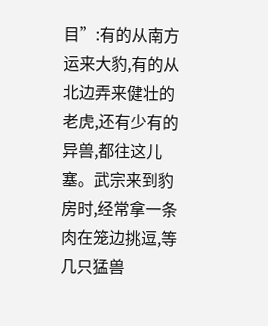目”:有的从南方运来大豹,有的从北边弄来健壮的老虎,还有少有的异兽,都往这儿塞。武宗来到豹房时,经常拿一条肉在笼边挑逗,等几只猛兽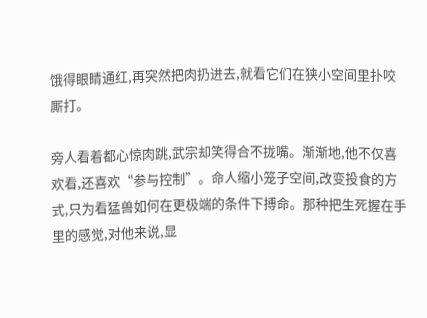饿得眼睛通红,再突然把肉扔进去,就看它们在狭小空间里扑咬厮打。

旁人看着都心惊肉跳,武宗却笑得合不拢嘴。渐渐地,他不仅喜欢看,还喜欢“参与控制”。命人缩小笼子空间,改变投食的方式,只为看猛兽如何在更极端的条件下搏命。那种把生死握在手里的感觉,对他来说,显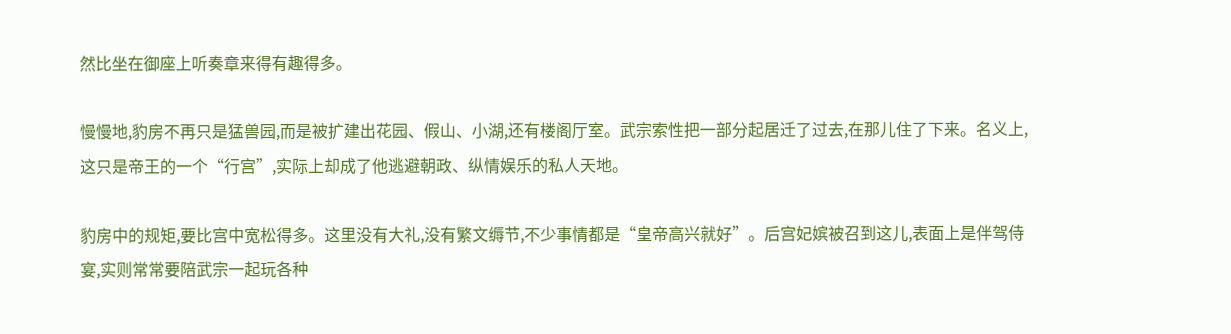然比坐在御座上听奏章来得有趣得多。

慢慢地,豹房不再只是猛兽园,而是被扩建出花园、假山、小湖,还有楼阁厅室。武宗索性把一部分起居迁了过去,在那儿住了下来。名义上,这只是帝王的一个“行宫”,实际上却成了他逃避朝政、纵情娱乐的私人天地。

豹房中的规矩,要比宫中宽松得多。这里没有大礼,没有繁文缛节,不少事情都是“皇帝高兴就好”。后宫妃嫔被召到这儿,表面上是伴驾侍宴,实则常常要陪武宗一起玩各种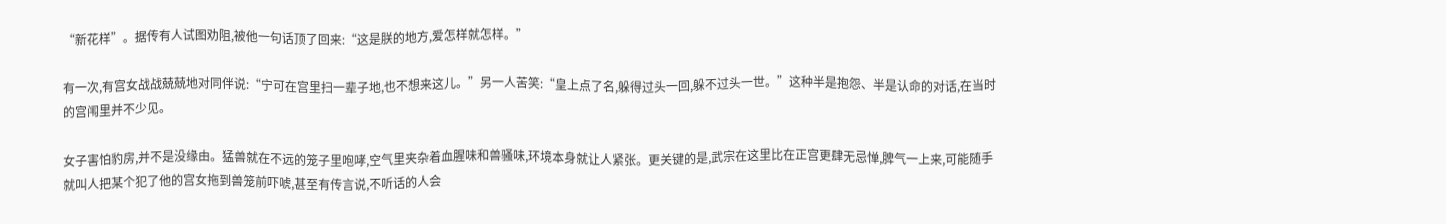“新花样”。据传有人试图劝阻,被他一句话顶了回来:“这是朕的地方,爱怎样就怎样。”

有一次,有宫女战战兢兢地对同伴说:“宁可在宫里扫一辈子地,也不想来这儿。”另一人苦笑:“皇上点了名,躲得过头一回,躲不过头一世。”这种半是抱怨、半是认命的对话,在当时的宫闱里并不少见。

女子害怕豹房,并不是没缘由。猛兽就在不远的笼子里咆哮,空气里夹杂着血腥味和兽骚味,环境本身就让人紧张。更关键的是,武宗在这里比在正宫更肆无忌惮,脾气一上来,可能随手就叫人把某个犯了他的宫女拖到兽笼前吓唬,甚至有传言说,不听话的人会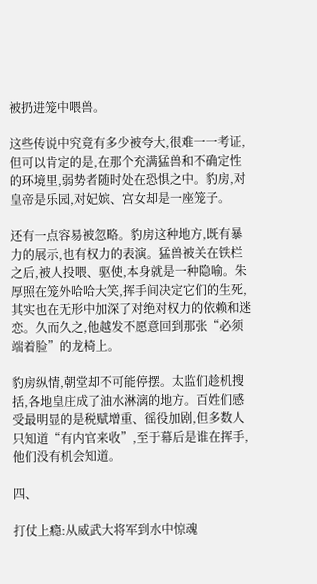被扔进笼中喂兽。

这些传说中究竟有多少被夸大,很难一一考证,但可以肯定的是,在那个充满猛兽和不确定性的环境里,弱势者随时处在恐惧之中。豹房,对皇帝是乐园,对妃嫔、宫女却是一座笼子。

还有一点容易被忽略。豹房这种地方,既有暴力的展示,也有权力的表演。猛兽被关在铁栏之后,被人投喂、驱使,本身就是一种隐喻。朱厚照在笼外哈哈大笑,挥手间决定它们的生死,其实也在无形中加深了对绝对权力的依赖和迷恋。久而久之,他越发不愿意回到那张“必须端着脸”的龙椅上。

豹房纵情,朝堂却不可能停摆。太监们趁机搜括,各地皇庄成了油水淋漓的地方。百姓们感受最明显的是税赋增重、徭役加剧,但多数人只知道“有内官来收”,至于幕后是谁在挥手,他们没有机会知道。

四、

打仗上瘾:从威武大将军到水中惊魂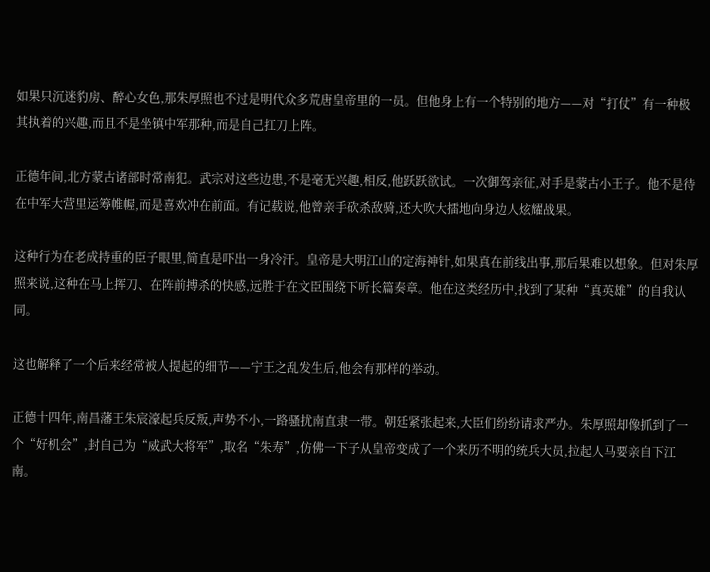如果只沉迷豹房、醉心女色,那朱厚照也不过是明代众多荒唐皇帝里的一员。但他身上有一个特别的地方——对“打仗”有一种极其执着的兴趣,而且不是坐镇中军那种,而是自己扛刀上阵。

正德年间,北方蒙古诸部时常南犯。武宗对这些边患,不是毫无兴趣,相反,他跃跃欲试。一次御驾亲征,对手是蒙古小王子。他不是待在中军大营里运筹帷幄,而是喜欢冲在前面。有记载说,他曾亲手砍杀敌骑,还大吹大擂地向身边人炫耀战果。

这种行为在老成持重的臣子眼里,简直是吓出一身冷汗。皇帝是大明江山的定海神针,如果真在前线出事,那后果难以想象。但对朱厚照来说,这种在马上挥刀、在阵前搏杀的快感,远胜于在文臣围绕下听长篇奏章。他在这类经历中,找到了某种“真英雄”的自我认同。

这也解释了一个后来经常被人提起的细节——宁王之乱发生后,他会有那样的举动。

正德十四年,南昌藩王朱宸濠起兵反叛,声势不小,一路骚扰南直隶一带。朝廷紧张起来,大臣们纷纷请求严办。朱厚照却像抓到了一个“好机会”,封自己为“威武大将军”,取名“朱寿”,仿佛一下子从皇帝变成了一个来历不明的统兵大员,拉起人马要亲自下江南。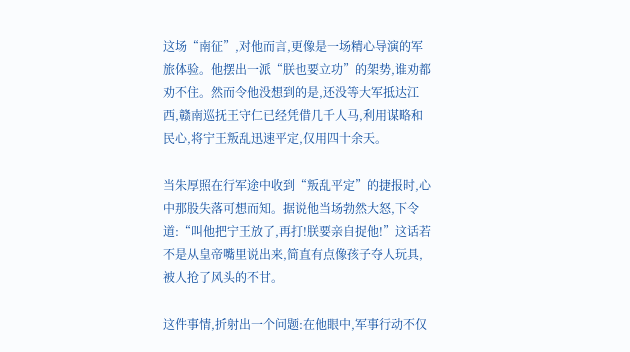这场“南征”,对他而言,更像是一场精心导演的军旅体验。他摆出一派“朕也要立功”的架势,谁劝都劝不住。然而令他没想到的是,还没等大军抵达江西,赣南巡抚王守仁已经凭借几千人马,利用谋略和民心,将宁王叛乱迅速平定,仅用四十余天。

当朱厚照在行军途中收到“叛乱平定”的捷报时,心中那股失落可想而知。据说他当场勃然大怒,下令道:“叫他把宁王放了,再打!朕要亲自捉他!”这话若不是从皇帝嘴里说出来,简直有点像孩子夺人玩具,被人抢了风头的不甘。

这件事情,折射出一个问题:在他眼中,军事行动不仅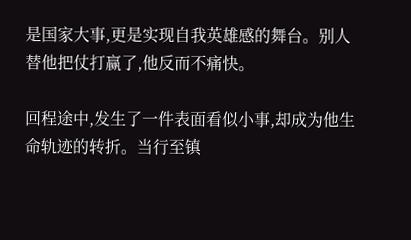是国家大事,更是实现自我英雄感的舞台。别人替他把仗打赢了,他反而不痛快。

回程途中,发生了一件表面看似小事,却成为他生命轨迹的转折。当行至镇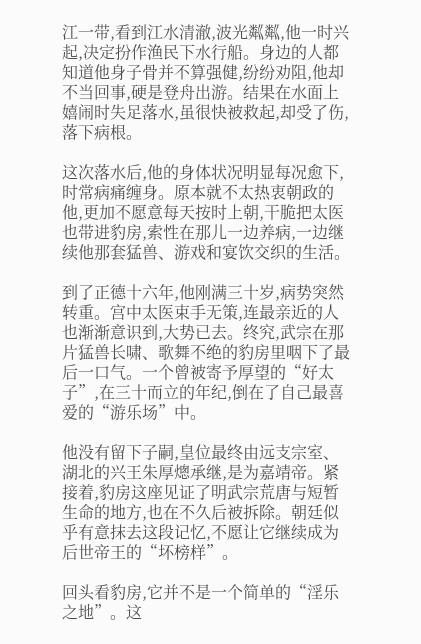江一带,看到江水清澈,波光粼粼,他一时兴起,决定扮作渔民下水行船。身边的人都知道他身子骨并不算强健,纷纷劝阻,他却不当回事,硬是登舟出游。结果在水面上嬉闹时失足落水,虽很快被救起,却受了伤,落下病根。

这次落水后,他的身体状况明显每况愈下,时常病痛缠身。原本就不太热衷朝政的他,更加不愿意每天按时上朝,干脆把太医也带进豹房,索性在那儿一边养病,一边继续他那套猛兽、游戏和宴饮交织的生活。

到了正德十六年,他刚满三十岁,病势突然转重。宫中太医束手无策,连最亲近的人也渐渐意识到,大势已去。终究,武宗在那片猛兽长啸、歌舞不绝的豹房里咽下了最后一口气。一个曾被寄予厚望的“好太子”,在三十而立的年纪,倒在了自己最喜爱的“游乐场”中。

他没有留下子嗣,皇位最终由远支宗室、湖北的兴王朱厚熜承继,是为嘉靖帝。紧接着,豹房这座见证了明武宗荒唐与短暂生命的地方,也在不久后被拆除。朝廷似乎有意抹去这段记忆,不愿让它继续成为后世帝王的“坏榜样”。

回头看豹房,它并不是一个简单的“淫乐之地”。这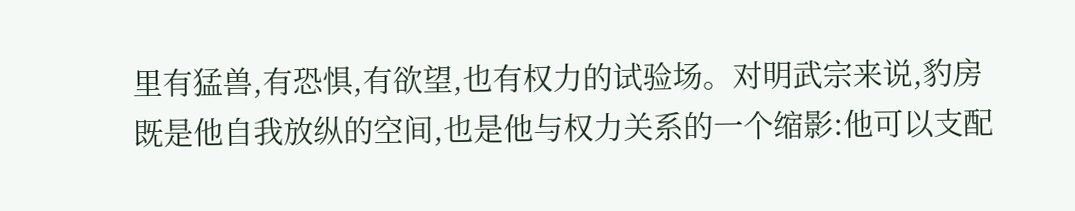里有猛兽,有恐惧,有欲望,也有权力的试验场。对明武宗来说,豹房既是他自我放纵的空间,也是他与权力关系的一个缩影:他可以支配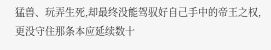猛兽、玩弄生死,却最终没能驾驭好自己手中的帝王之权,更没守住那条本应延续数十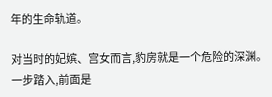年的生命轨道。

对当时的妃嫔、宫女而言,豹房就是一个危险的深渊。一步踏入,前面是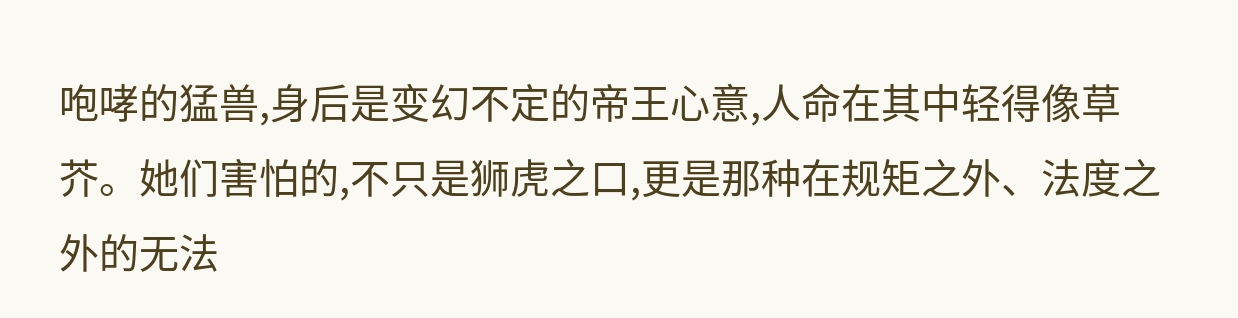咆哮的猛兽,身后是变幻不定的帝王心意,人命在其中轻得像草芥。她们害怕的,不只是狮虎之口,更是那种在规矩之外、法度之外的无法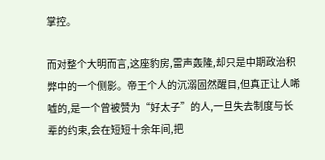掌控。

而对整个大明而言,这座豹房,雷声轰隆,却只是中期政治积弊中的一个侧影。帝王个人的沉溺固然醒目,但真正让人唏嘘的,是一个曾被赞为“好太子”的人,一旦失去制度与长辈的约束,会在短短十余年间,把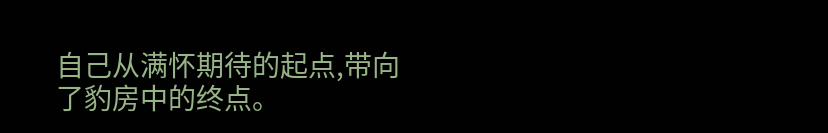自己从满怀期待的起点,带向了豹房中的终点。